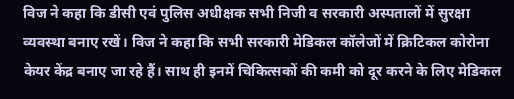विज ने कहा कि डीसी एवं पुलिस अधीक्षक सभी निजी व सरकारी अस्पतालों में सुरक्षा व्यवस्था बनाए रखें। विज ने कहा कि सभी सरकारी मेडिकल कॉलेजों में क्रिटिकल कोरोना केयर केंद्र बनाए जा रहे हैं। साथ ही इनमें चिकित्सकों की कमी को दूर करने के लिए मेडिकल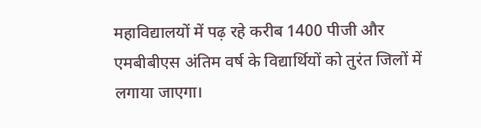महाविद्यालयों में पढ़ रहे करीब 1400 पीजी और एमबीबीएस अंतिम वर्ष के विद्यार्थियों को तुरंत जिलों में लगाया जाएगा।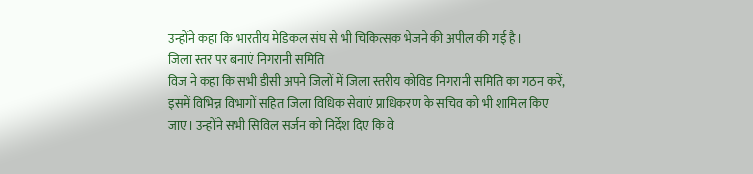उन्होंने कहा कि भारतीय मेडिकल संघ से भी चिकित्सक भेजने की अपील की गई है।
जिला स्तर पर बनाएं निगरानी समिति
विज ने कहा कि सभी डीसी अपने जिलों में जिला स्तरीय कोविड निगरानी समिति का गठन करें, इसमें विभिन्न विभागों सहित जिला विधिक सेवाएं प्राधिकरण के सचिव को भी शामिल किए जाए। उन्होंने सभी सिविल सर्जन को निर्देश दिए कि वे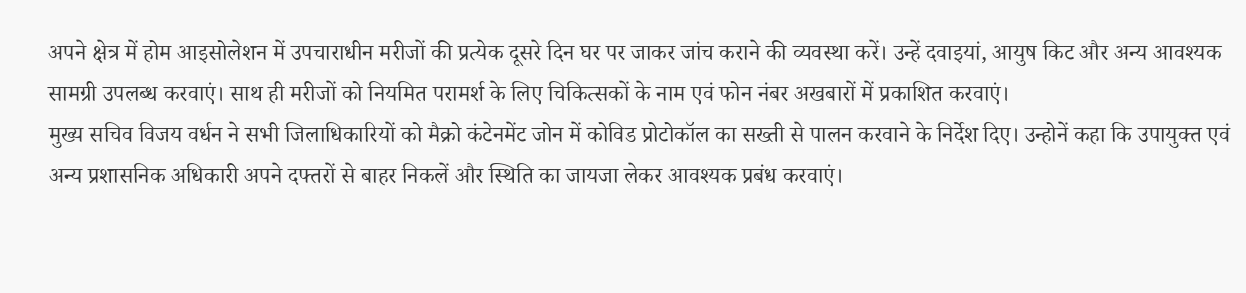अपने क्षेत्र में होम आइसोलेशन में उपचाराधीन मरीजों की प्रत्येक दूसरे दिन घर पर जाकर जांच कराने की व्यवस्था करें। उन्हें दवाइयां, आयुष किट और अन्य आवश्यक सामग्री उपलब्ध करवाएं। साथ ही मरीजों को नियमित परामर्श के लिए चिकित्सकों के नाम एवं फोन नंबर अखबारों में प्रकाशित करवाएं।
मुख्य सचिव विजय वर्धन ने सभी जिलाधिकारियों को मैक्रो कंटेनमेंट जोन में कोविड प्रोटोकॉल का सख्ती से पालन करवाने के निर्देश दिए। उन्होनें कहा कि उपायुक्त एवं अन्य प्रशासनिक अधिकारी अपने दफ्तरों से बाहर निकलें और स्थिति का जायजा लेकर आवश्यक प्रबंध करवाएं।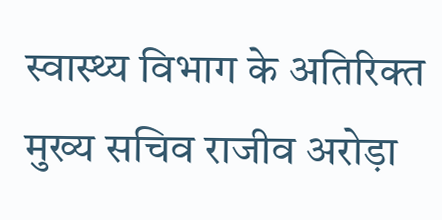स्वास्थ्य विभाग के अतिरिक्त मुख्य सचिव राजीव अरोड़ा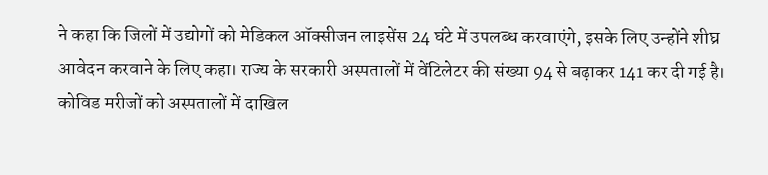ने कहा कि जिलों में उद्योगों को मेडिकल ऑक्सीजन लाइसेंस 24 घंटे में उपलब्ध करवाएंगे, इसके लिए उन्होंने शीघ्र आवेदन करवाने के लिए कहा। राज्य के सरकारी अस्पतालों में वेंटिलेटर की संख्या 94 से बढ़ाकर 141 कर दी गई है। कोविड मरीजों को अस्पतालों में दाखिल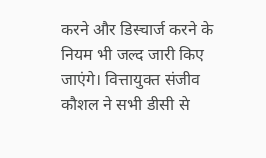करने और डिस्चार्ज करने के नियम भी जल्द जारी किए जाएंगे। वित्तायुक्त संजीव कौशल ने सभी डीसी से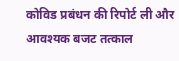कोविड प्रबंधन की रिपोर्ट ली और आवश्यक बजट तत्काल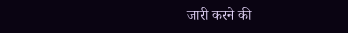जारी करने की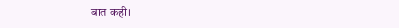बात कही।